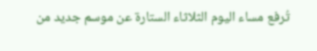تُرفع مساء اليوم الثلاثاء الستارة عن موسم جديد من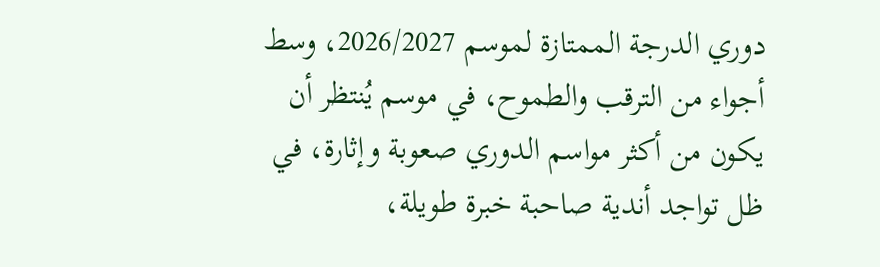دوري الدرجة الممتازة لموسم 2026/2027، وسط أجواء من الترقب والطموح، في موسم يُنتظر أن يكون من أكثر مواسم الدوري صعوبة وإثارة، في ظل تواجد أندية صاحبة خبرة طويلة،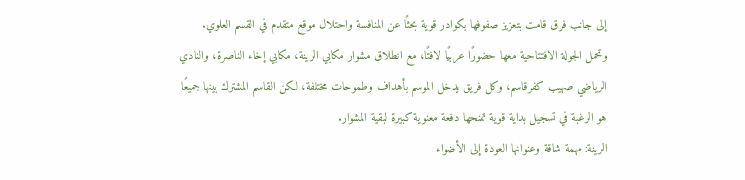إلى جانب فرق قامت بتعزيز صفوفها بكوادر قوية بحثًا عن المنافسة واحتلال موقع متقدم في القسم العلوي.
وتحمل الجولة الافتتاحية معها حضورًا عربيًا لافتًا، مع انطلاق مشوار مكابي الرينة، مكابي إخاء الناصرة، والنادي الرياضي صهيب كفرقاسم، وكل فريق يدخل الموسم بأهداف وطموحات مختلفة، لكن القاسم المشترك بينها جميعًا هو الرغبة في تسجيل بداية قوية تمنحها دفعة معنوية كبيرة لبقية المشوار.
الرينة: مهمة شاقة وعنوانها العودة إلى الأضواء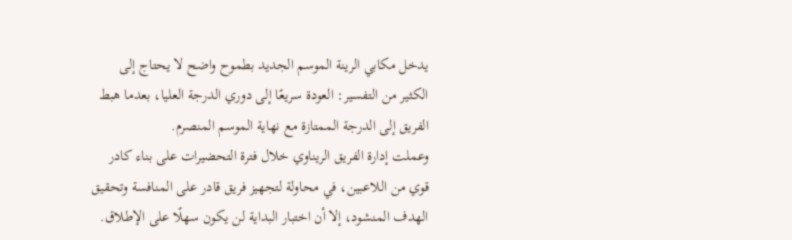يدخل مكابي الرينة الموسم الجديد بطموح واضح لا يحتاج إلى الكثير من التفسير: العودة سريعًا إلى دوري الدرجة العليا، بعدما هبط الفريق إلى الدرجة الممتازة مع نهاية الموسم المنصرم.
وعملت إدارة الفريق الريناوي خلال فترة التحضيرات على بناء كادر قوي من اللاعبين، في محاولة لتجهيز فريق قادر على المنافسة وتحقيق الهدف المنشود، إلا أن اختبار البداية لن يكون سهلًا على الإطلاق.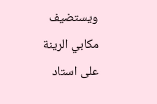ويستضيف مكابي الرينة على استاد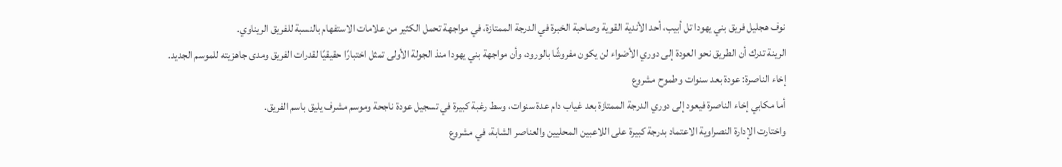نوف هجليل فريق بني يهودا تل أبيب، أحد الأندية القوية وصاحبة الخبرة في الدرجة الممتازة، في مواجهة تحمل الكثير من علامات الاستفهام بالنسبة للفريق الريناوي.
الرينة تدرك أن الطريق نحو العودة إلى دوري الأضواء لن يكون مفروشًا بالورود، وأن مواجهة بني يهودا منذ الجولة الأولى تمثل اختبارًا حقيقيًا لقدرات الفريق ومدى جاهزيته للموسم الجديد.
إخاء الناصرة: عودة بعد سنوات وطموح مشروع
أما مكابي إخاء الناصرة فيعود إلى دوري الدرجة الممتازة بعد غياب دام عدة سنوات، وسط رغبة كبيرة في تسجيل عودة ناجحة وموسم مشرف يليق باسم الفريق.
واختارت الإدارة النصراوية الاعتماد بدرجة كبيرة على اللاعبين المحليين والعناصر الشابة، في مشروع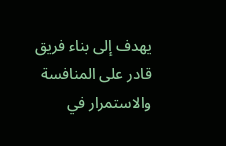يهدف إلى بناء فريق قادر على المنافسة والاستمرار في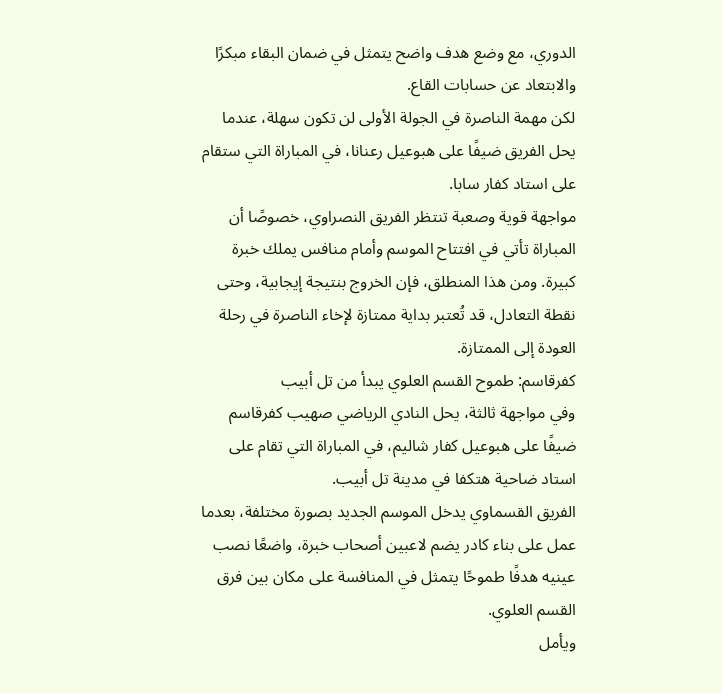الدوري، مع وضع هدف واضح يتمثل في ضمان البقاء مبكرًا والابتعاد عن حسابات القاع.
لكن مهمة الناصرة في الجولة الأولى لن تكون سهلة، عندما يحل الفريق ضيفًا على هبوعيل رعنانا، في المباراة التي ستقام على استاد كفار سابا.
مواجهة قوية وصعبة تنتظر الفريق النصراوي، خصوصًا أن المباراة تأتي في افتتاح الموسم وأمام منافس يملك خبرة كبيرة. ومن هذا المنطلق، فإن الخروج بنتيجة إيجابية، وحتى نقطة التعادل، قد تُعتبر بداية ممتازة لإخاء الناصرة في رحلة العودة إلى الممتازة.
كفرقاسم: طموح القسم العلوي يبدأ من تل أبيب
وفي مواجهة ثالثة، يحل النادي الرياضي صهيب كفرقاسم ضيفًا على هبوعيل كفار شاليم، في المباراة التي تقام على استاد ضاحية هتكفا في مدينة تل أبيب.
الفريق القسماوي يدخل الموسم الجديد بصورة مختلفة، بعدما عمل على بناء كادر يضم لاعبين أصحاب خبرة، واضعًا نصب عينيه هدفًا طموحًا يتمثل في المنافسة على مكان بين فرق القسم العلوي.
ويأمل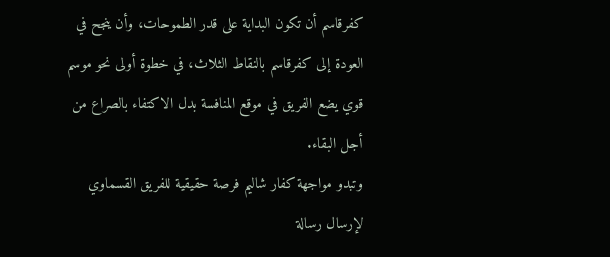كفرقاسم أن تكون البداية على قدر الطموحات، وأن ينجح في العودة إلى كفرقاسم بالنقاط الثلاث، في خطوة أولى نحو موسم قوي يضع الفريق في موقع المنافسة بدل الاكتفاء بالصراع من أجل البقاء.
وتبدو مواجهة كفار شاليم فرصة حقيقية للفريق القسماوي لإرسال رسالة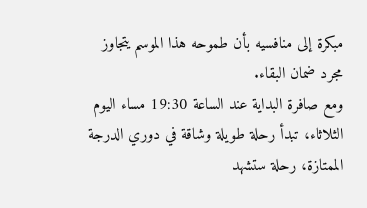مبكرة إلى منافسيه بأن طموحه هذا الموسم يتجاوز مجرد ضمان البقاء.
ومع صافرة البداية عند الساعة 19:30 مساء اليوم الثلاثاء، تبدأ رحلة طويلة وشاقة في دوري الدرجة الممتازة، رحلة ستشهد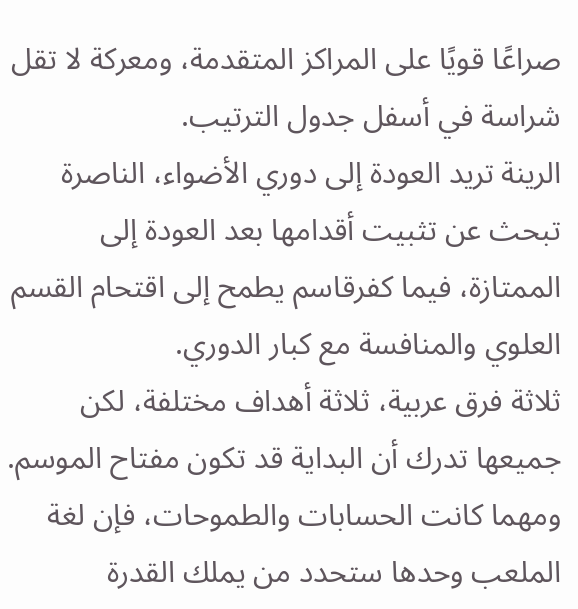صراعًا قويًا على المراكز المتقدمة، ومعركة لا تقل شراسة في أسفل جدول الترتيب.
الرينة تريد العودة إلى دوري الأضواء، الناصرة تبحث عن تثبيت أقدامها بعد العودة إلى الممتازة، فيما كفرقاسم يطمح إلى اقتحام القسم العلوي والمنافسة مع كبار الدوري.
ثلاثة فرق عربية، ثلاثة أهداف مختلفة، لكن جميعها تدرك أن البداية قد تكون مفتاح الموسم.
ومهما كانت الحسابات والطموحات، فإن لغة الملعب وحدها ستحدد من يملك القدرة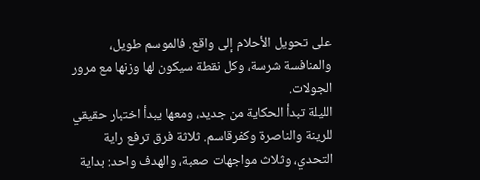على تحويل الأحلام إلى واقع. فالموسم طويل، والمنافسة شرسة، وكل نقطة سيكون لها وزنها مع مرور الجولات.
الليلة تبدأ الحكاية من جديد، ومعها يبدأ اختبار حقيقي للرينة والناصرة وكفرقاسم. ثلاثة فرق ترفع راية التحدي، وثلاث مواجهات صعبة، والهدف واحد: بداية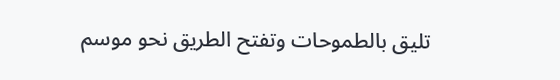تليق بالطموحات وتفتح الطريق نحو موسم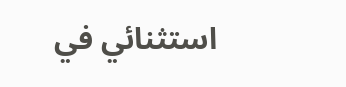استثنائي في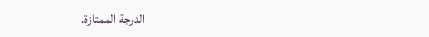الدرجة الممتازة.